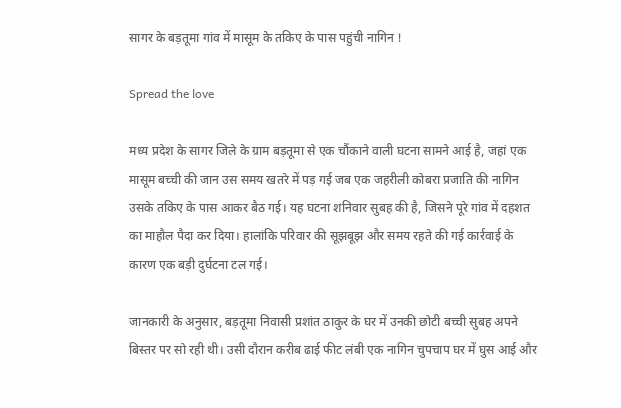सागर के बड़तूमा गांव में मासूम के तकिए के पास पहुंची नागिन !

Spread the love

मध्य प्रदेश के सागर जिले के ग्राम बड़तूमा से एक चौंकाने वाली घटना सामने आई है, जहां एक मासूम बच्ची की जान उस समय खतरे में पड़ गई जब एक जहरीली कोबरा प्रजाति की नागिन उसके तकिए के पास आकर बैठ गई। यह घटना शनिवार सुबह की है, जिसने पूरे गांव में दहशत का माहौल पैदा कर दिया। हालांकि परिवार की सूझबूझ और समय रहते की गई कार्रवाई के कारण एक बड़ी दुर्घटना टल गई।

जानकारी के अनुसार, बड़तूमा निवासी प्रशांत ठाकुर के घर में उनकी छोटी बच्ची सुबह अपने बिस्तर पर सो रही थी। उसी दौरान करीब ढाई फीट लंबी एक नागिन चुपचाप घर में घुस आई और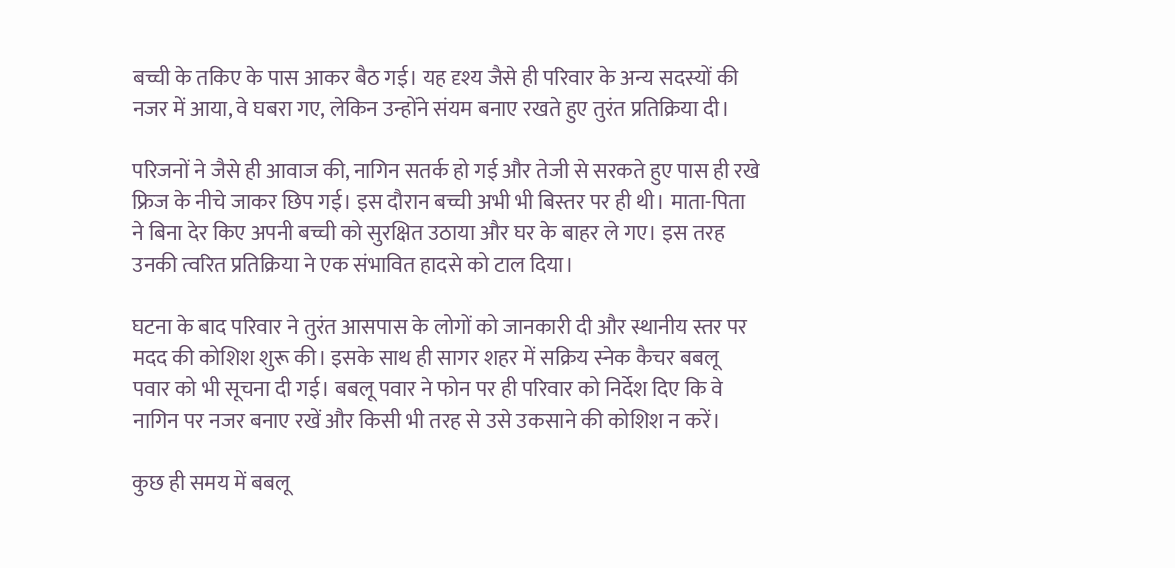बच्ची के तकिए के पास आकर बैठ गई। यह दृश्य जैसे ही परिवार के अन्य सदस्यों की नजर में आया, वे घबरा गए, लेकिन उन्होंने संयम बनाए रखते हुए तुरंत प्रतिक्रिया दी।

परिजनों ने जैसे ही आवाज की, नागिन सतर्क हो गई और तेजी से सरकते हुए पास ही रखे फ्रिज के नीचे जाकर छिप गई। इस दौरान बच्ची अभी भी बिस्तर पर ही थी। माता-पिता ने बिना देर किए अपनी बच्ची को सुरक्षित उठाया और घर के बाहर ले गए। इस तरह उनकी त्वरित प्रतिक्रिया ने एक संभावित हादसे को टाल दिया।

घटना के बाद परिवार ने तुरंत आसपास के लोगों को जानकारी दी और स्थानीय स्तर पर मदद की कोशिश शुरू की। इसके साथ ही सागर शहर में सक्रिय स्नेक कैचर बबलू पवार को भी सूचना दी गई। बबलू पवार ने फोन पर ही परिवार को निर्देश दिए कि वे नागिन पर नजर बनाए रखें और किसी भी तरह से उसे उकसाने की कोशिश न करें।

कुछ ही समय में बबलू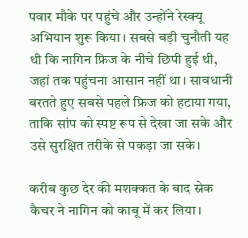पवार मौके पर पहुंचे और उन्होंने रेस्क्यू अभियान शुरू किया। सबसे बड़ी चुनौती यह थी कि नागिन फ्रिज के नीचे छिपी हुई थी, जहां तक पहुंचना आसान नहीं था। सावधानी बरतते हुए सबसे पहले फ्रिज को हटाया गया, ताकि सांप को स्पष्ट रूप से देखा जा सके और उसे सुरक्षित तरीके से पकड़ा जा सके।

करीब कुछ देर की मशक्कत के बाद स्नेक कैचर ने नागिन को काबू में कर लिया।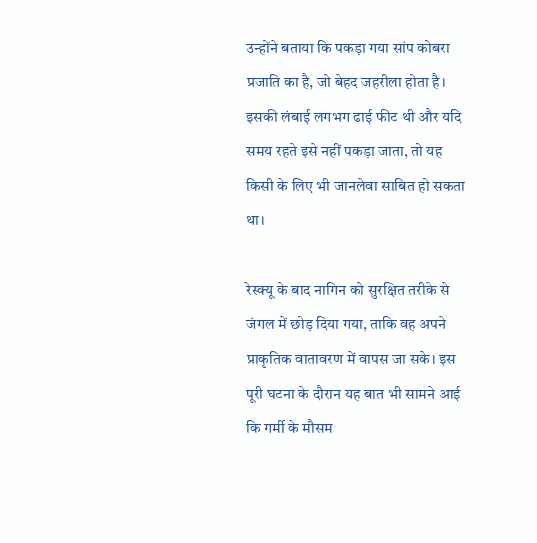उन्होंने बताया कि पकड़ा गया सांप कोबरा प्रजाति का है, जो बेहद जहरीला होता है। इसकी लंबाई लगभग ढाई फीट थी और यदि समय रहते इसे नहीं पकड़ा जाता, तो यह किसी के लिए भी जानलेवा साबित हो सकता था।

रेस्क्यू के बाद नागिन को सुरक्षित तरीके से जंगल में छोड़ दिया गया, ताकि वह अपने प्राकृतिक वातावरण में वापस जा सके। इस पूरी घटना के दौरान यह बात भी सामने आई कि गर्मी के मौसम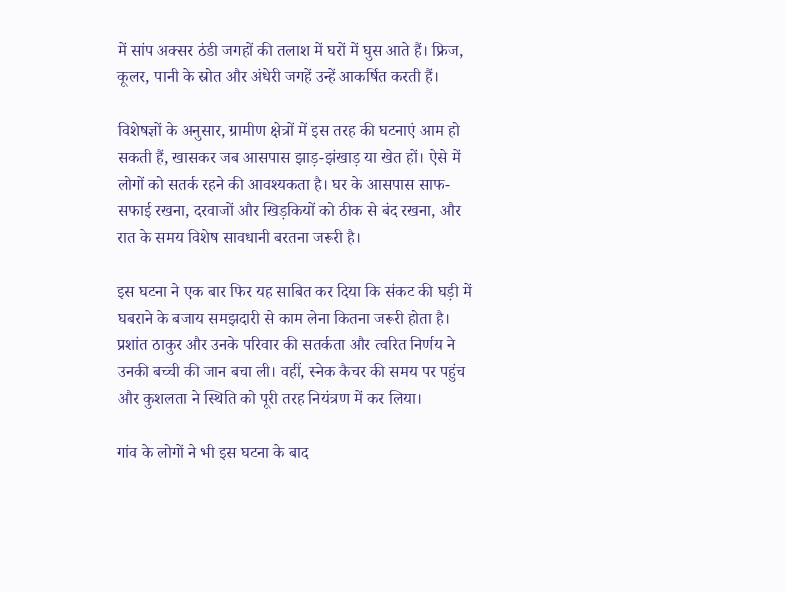में सांप अक्सर ठंडी जगहों की तलाश में घरों में घुस आते हैं। फ्रिज, कूलर, पानी के स्रोत और अंधेरी जगहें उन्हें आकर्षित करती हैं।

विशेषज्ञों के अनुसार, ग्रामीण क्षेत्रों में इस तरह की घटनाएं आम हो सकती हैं, खासकर जब आसपास झाड़-झंखाड़ या खेत हों। ऐसे में लोगों को सतर्क रहने की आवश्यकता है। घर के आसपास साफ-सफाई रखना, दरवाजों और खिड़कियों को ठीक से बंद रखना, और रात के समय विशेष सावधानी बरतना जरूरी है।

इस घटना ने एक बार फिर यह साबित कर दिया कि संकट की घड़ी में घबराने के बजाय समझदारी से काम लेना कितना जरूरी होता है। प्रशांत ठाकुर और उनके परिवार की सतर्कता और त्वरित निर्णय ने उनकी बच्ची की जान बचा ली। वहीं, स्नेक कैचर की समय पर पहुंच और कुशलता ने स्थिति को पूरी तरह नियंत्रण में कर लिया।

गांव के लोगों ने भी इस घटना के बाद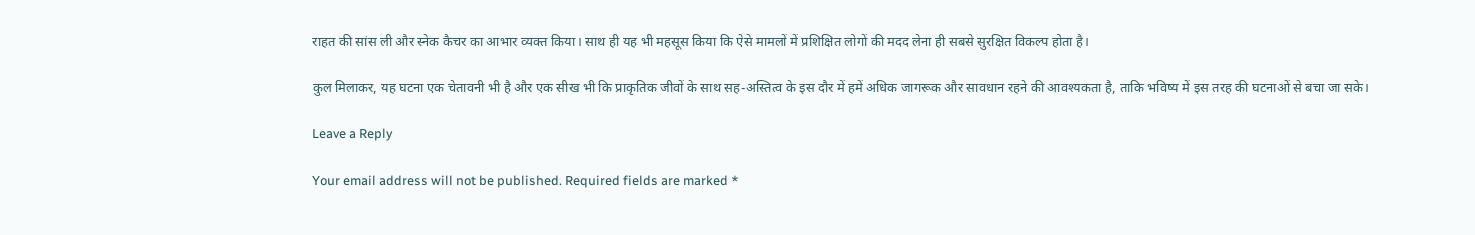राहत की सांस ली और स्नेक कैचर का आभार व्यक्त किया। साथ ही यह भी महसूस किया कि ऐसे मामलों में प्रशिक्षित लोगों की मदद लेना ही सबसे सुरक्षित विकल्प होता है।

कुल मिलाकर, यह घटना एक चेतावनी भी है और एक सीख भी कि प्राकृतिक जीवों के साथ सह-अस्तित्व के इस दौर में हमें अधिक जागरूक और सावधान रहने की आवश्यकता है, ताकि भविष्य में इस तरह की घटनाओं से बचा जा सके।

Leave a Reply

Your email address will not be published. Required fields are marked *